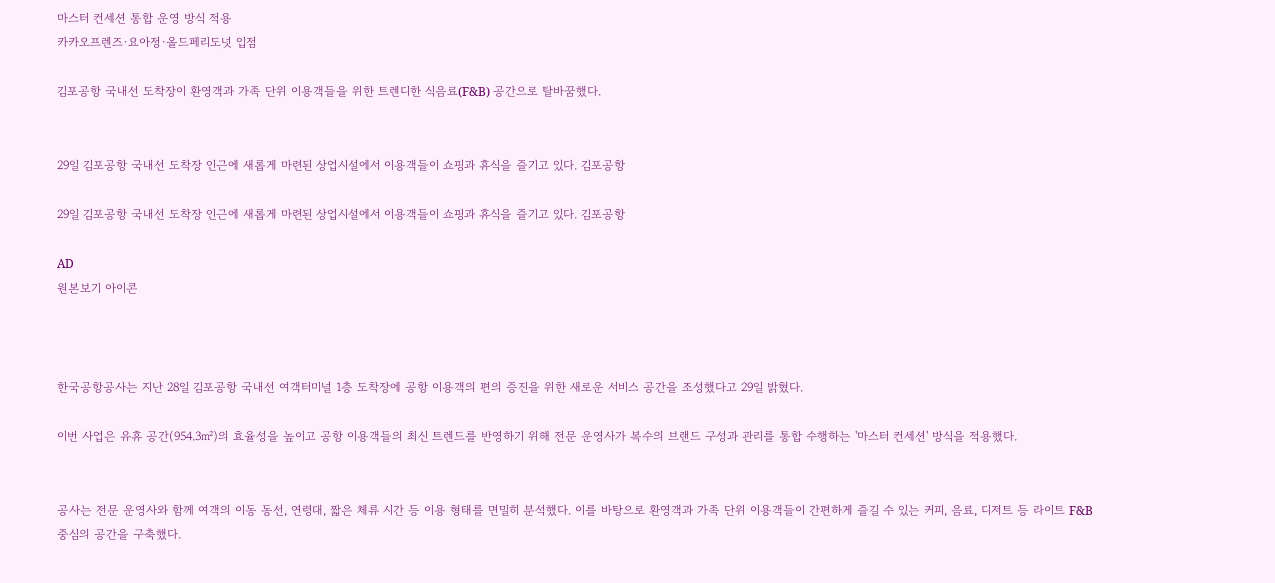마스터 컨세션 통합 운영 방식 적용
카카오프렌즈·요아정·올드페리도넛 입점

김포공항 국내선 도착장이 환영객과 가족 단위 이용객들을 위한 트렌디한 식음료(F&B) 공간으로 탈바꿈했다.


29일 김포공항 국내선 도착장 인근에 새롭게 마련된 상업시설에서 이용객들이 쇼핑과 휴식을 즐기고 있다. 김포공항

29일 김포공항 국내선 도착장 인근에 새롭게 마련된 상업시설에서 이용객들이 쇼핑과 휴식을 즐기고 있다. 김포공항

AD
원본보기 아이콘



한국공항공사는 지난 28일 김포공항 국내선 여객터미널 1층 도착장에 공항 이용객의 편의 증진을 위한 새로운 서비스 공간을 조성했다고 29일 밝혔다.

이번 사업은 유휴 공간(954.3㎡)의 효율성을 높이고 공항 이용객들의 최신 트렌드를 반영하기 위해 전문 운영사가 복수의 브랜드 구성과 관리를 통합 수행하는 '마스터 컨세션' 방식을 적용했다.


공사는 전문 운영사와 함께 여객의 이동 동선, 연령대, 짧은 체류 시간 등 이용 형태를 면밀히 분석했다. 이를 바탕으로 환영객과 가족 단위 이용객들이 간편하게 즐길 수 있는 커피, 음료, 디저트 등 라이트 F&B 중심의 공간을 구축했다.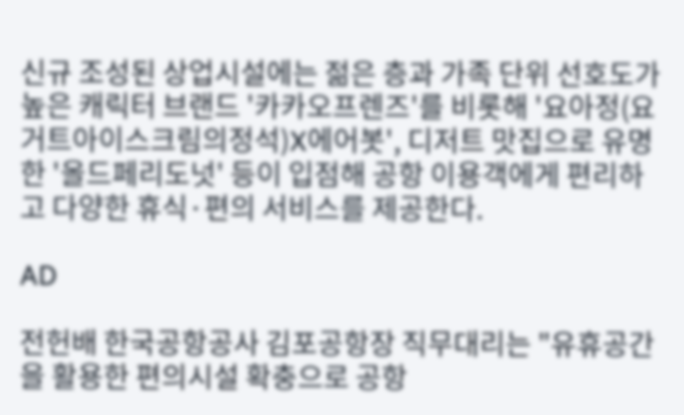신규 조성된 상업시설에는 젊은 층과 가족 단위 선호도가 높은 캐릭터 브랜드 '카카오프렌즈'를 비롯해 '요아정(요거트아이스크림의정석)X에어봇', 디저트 맛집으로 유명한 '올드페리도넛' 등이 입점해 공항 이용객에게 편리하고 다양한 휴식·편의 서비스를 제공한다.

AD

전헌배 한국공항공사 김포공항장 직무대리는 "유휴공간을 활용한 편의시설 확충으로 공항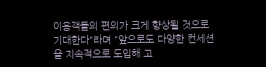이용객들의 편의가 크게 향상될 것으로 기대한다"라며 "앞으로도 다양한 컨세션을 지속적으로 도입해 고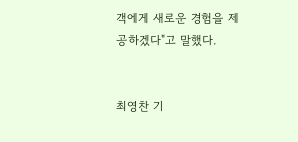객에게 새로운 경험을 제공하겠다"고 말했다.


최영찬 기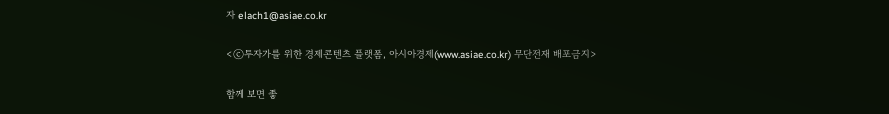자 elach1@asiae.co.kr

<ⓒ투자가를 위한 경제콘텐츠 플랫폼, 아시아경제(www.asiae.co.kr) 무단전재 배포금지>

함께 보면 좋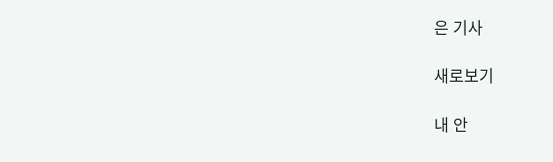은 기사

새로보기

내 안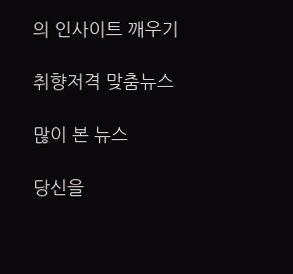의 인사이트 깨우기

취향저격 맞춤뉴스

많이 본 뉴스

당신을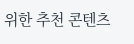위한 추천 콘텐츠